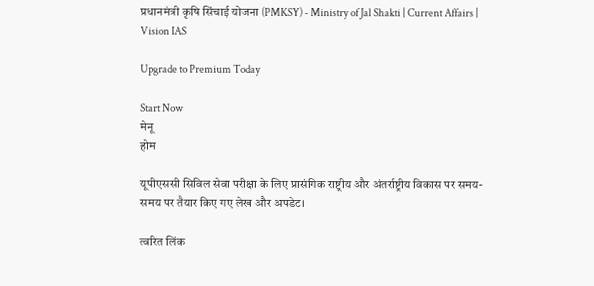प्रधानमंत्री कृषि सिंचाई योजना (PMKSY) - Ministry of Jal Shakti | Current Affairs | Vision IAS

Upgrade to Premium Today

Start Now
मेनू
होम

यूपीएससी सिविल सेवा परीक्षा के लिए प्रासंगिक राष्ट्रीय और अंतर्राष्ट्रीय विकास पर समय-समय पर तैयार किए गए लेख और अपडेट।

त्वरित लिंक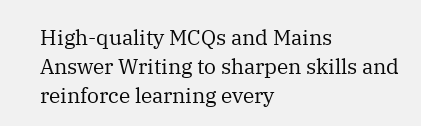High-quality MCQs and Mains Answer Writing to sharpen skills and reinforce learning every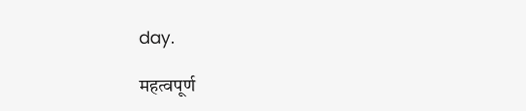day.

महत्वपूर्ण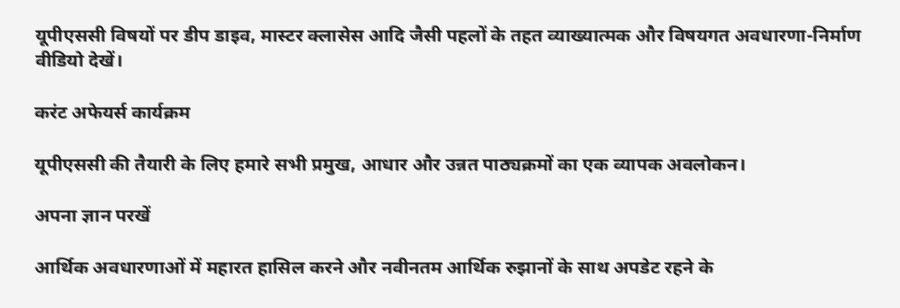यूपीएससी विषयों पर डीप डाइव, मास्टर क्लासेस आदि जैसी पहलों के तहत व्याख्यात्मक और विषयगत अवधारणा-निर्माण वीडियो देखें।

करंट अफेयर्स कार्यक्रम

यूपीएससी की तैयारी के लिए हमारे सभी प्रमुख, आधार और उन्नत पाठ्यक्रमों का एक व्यापक अवलोकन।

अपना ज्ञान परखें

आर्थिक अवधारणाओं में महारत हासिल करने और नवीनतम आर्थिक रुझानों के साथ अपडेट रहने के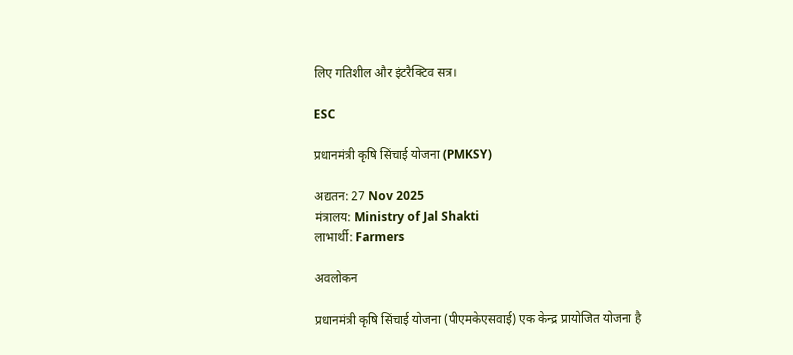लिए गतिशील और इंटरैक्टिव सत्र।

ESC

प्रधानमंत्री कृषि सिंचाई योजना (PMKSY)

अद्यतन: 27 Nov 2025
मंत्रालय: Ministry of Jal Shakti
लाभार्थी: Farmers

अवलोकन

प्रधानमंत्री कृषि सिंचाई योजना (पीएमकेएसवाई) एक केन्द्र प्रायोजित योजना है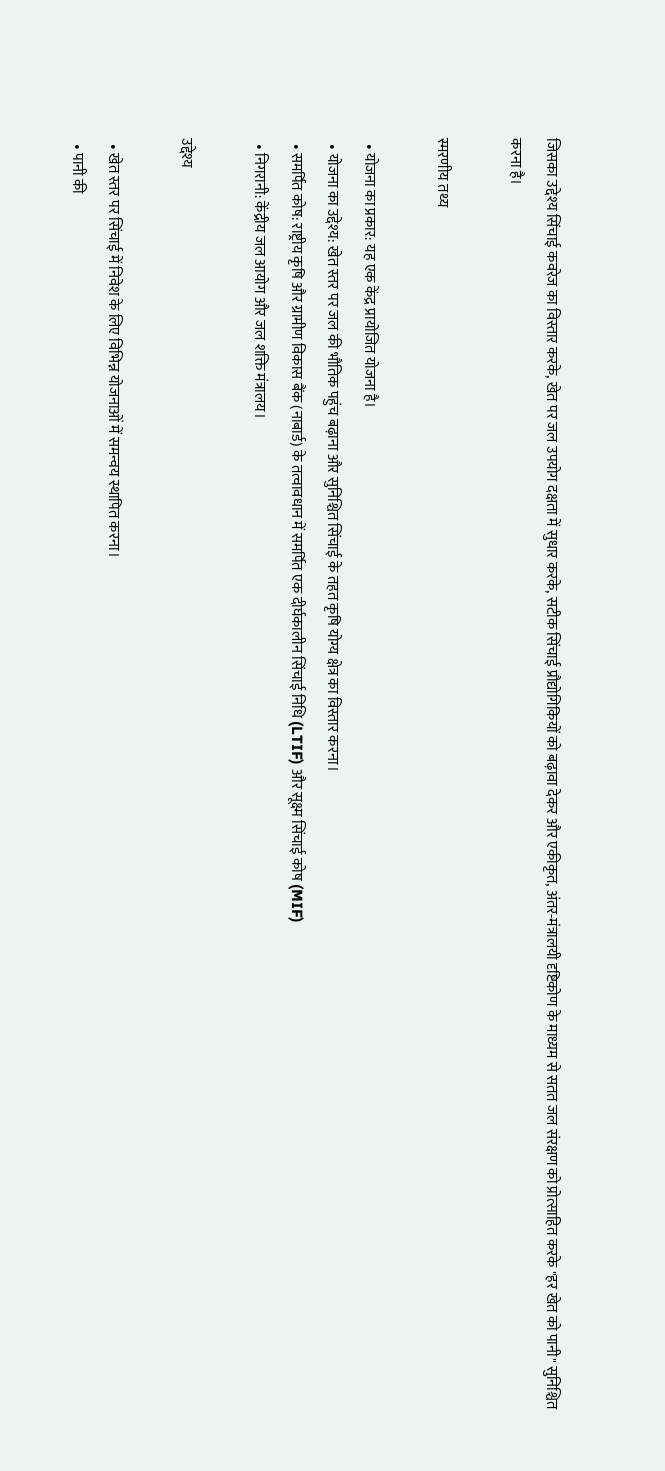जिसका उद्देश्य सिंचाई कवरेज का विस्तार करके, खेत पर जल उपयोग दक्षता में सुधार करके, सटीक सिंचाई प्रौद्योगिकियों को बढ़ावा देकर और एकीकृत, अंतर-मंत्रालयी दृष्टिकोण के माध्यम से सतत जल संरक्षण को प्रोत्साहित करके "हर खेत को पानी" सुनिश्चित करना है।

स्मरणीय तथ्य

  • योजना का प्रकार: यह एक केंद्र प्रायोजित योजना है।
  • योजना का उद्देश्य: खेत स्तर पर जल की भौतिक पहुंच बढ़ाना और सुनिश्चित सिंचाई के तहत कृषि योग्य क्षेत्र का विस्तार करना।
  • समर्पित कोष: राष्ट्रीय कृषि और ग्रामीण विकास बैंक (नाबार्ड) के तत्वावधान में समर्पित एक दीर्घकालीन सिंचाई निधि (LTIF) और सूक्ष्म सिंचाई कोष (MIF)
  • निगरानी: केंद्रीय जल आयोग और जल शक्ति मंत्रालय।

उद्देश्य

  • खेत स्तर पर सिंचाई में निवेश के लिए विभिन्न योजनाओं में समन्वय स्थापित करना।
  • पानी की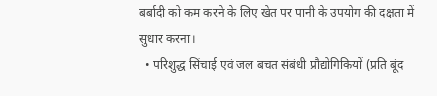बर्बादी को कम करने के लिए खेत पर पानी के उपयोग की दक्षता में सुधार करना।
  • परिशुद्ध सिंचाई एवं जल बचत संबंधी प्रौद्योगिकियों (प्रति बूंद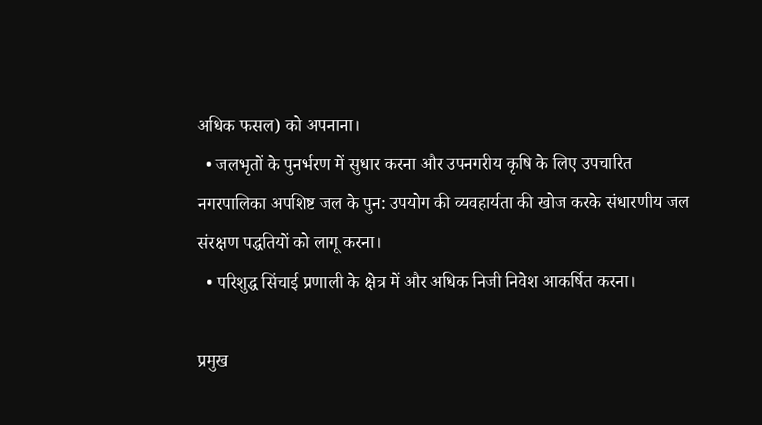अधिक फसल) को अपनाना।
  • जलभृतों के पुनर्भरण में सुधार करना और उपनगरीय कृषि के लिए उपचारित नगरपालिका अपशिष्ट जल के पुन: उपयोग की व्यवहार्यता की खोज करके संधारणीय जल संरक्षण पद्धतियों को लागू करना।
  • परिशुद्ध सिंचाई प्रणाली के क्षेत्र में और अधिक निजी निवेश आकर्षित करना।

प्रमुख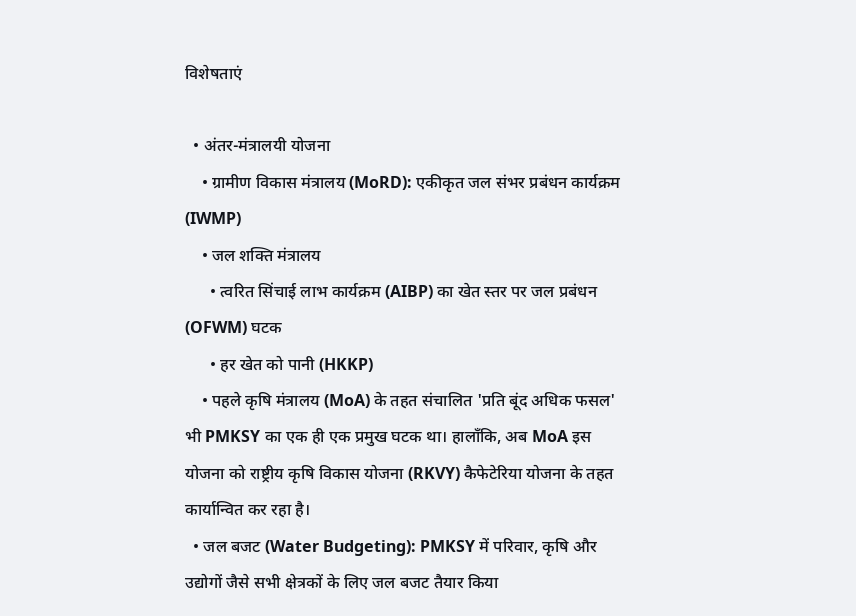विशेषताएं

  • अंतर-मंत्रालयी योजना
    • ग्रामीण विकास मंत्रालय (MoRD): एकीकृत जल संभर प्रबंधन कार्यक्रम (IWMP)
    • जल शक्ति मंत्रालय
      • त्वरित सिंचाई लाभ कार्यक्रम (AIBP) का खेत स्तर पर जल प्रबंधन (OFWM) घटक
      • हर खेत को पानी (HKKP)
    • पहले कृषि मंत्रालय (MoA) के तहत संचालित 'प्रति बूंद अधिक फसल' भी PMKSY का एक ही एक प्रमुख घटक था। हालाँकि, अब MoA इस योजना को राष्ट्रीय कृषि विकास योजना (RKVY) कैफेटेरिया योजना के तहत कार्यान्वित कर रहा है।
  • जल बजट (Water Budgeting): PMKSY में परिवार, कृषि और उद्योगों जैसे सभी क्षेत्रकों के लिए जल बजट तैयार किया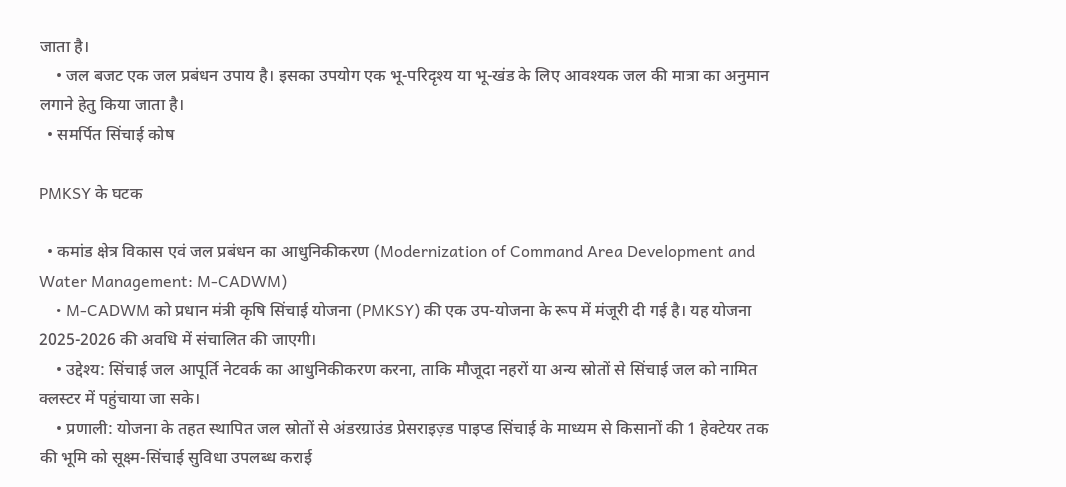जाता है।
    • जल बजट एक जल प्रबंधन उपाय है। इसका उपयोग एक भू-परिदृश्य या भू-खंड के लिए आवश्यक जल की मात्रा का अनुमान लगाने हेतु किया जाता है।
  • समर्पित सिंचाई कोष

PMKSY के घटक

  • कमांड क्षेत्र विकास एवं जल प्रबंधन का आधुनिकीकरण (Modernization of Command Area Development and Water Management: M-CADWM)
    • M-CADWM को प्रधान मंत्री कृषि सिंचाई योजना (PMKSY) की एक उप-योजना के रूप में मंजूरी दी गई है। यह योजना 2025-2026 की अवधि में संचालित की जाएगी।
    • उद्देश्य: सिंचाई जल आपूर्ति नेटवर्क का आधुनिकीकरण करना, ताकि मौजूदा नहरों या अन्य स्रोतों से सिंचाई जल को नामित क्लस्टर में पहुंचाया जा सके।
    • प्रणाली: योजना के तहत स्थापित जल स्रोतों से अंडरग्राउंड प्रेसराइज़्ड पाइप्ड सिंचाई के माध्यम से किसानों की 1 हेक्टेयर तक की भूमि को सूक्ष्म-सिंचाई सुविधा उपलब्ध कराई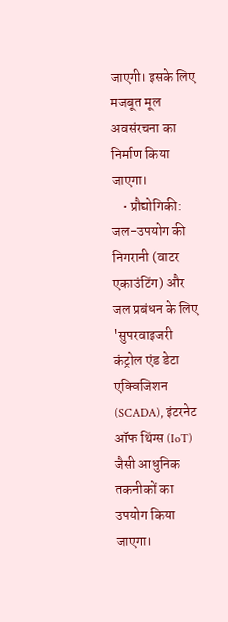जाएगी। इसके लिए मजबूत मूल अवसंरचना का निर्माण किया जाएगा।
    • प्रौद्योगिकी: जल-उपयोग की निगरानी (वाटर एकाउंटिंग) और जल प्रबंधन के लिए 'सुपरवाइजरी कंट्रोल एंड डेटा एक्विजिशन (SCADA), इंटरनेट ऑफ थिंग्स (IoT) जैसी आधुनिक तकनीकों का उपयोग किया जाएगा।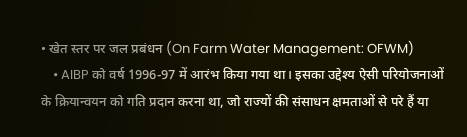• खेत स्तर पर जल प्रबंधन (On Farm Water Management: OFWM)
    • AIBP को वर्ष 1996-97 में आरंभ किया गया था। इसका उद्देश्य ऐसी परियोजनाओं के क्रियान्वयन को गति प्रदान करना था, जो राज्यों की संसाधन क्षमताओं से परे हैं या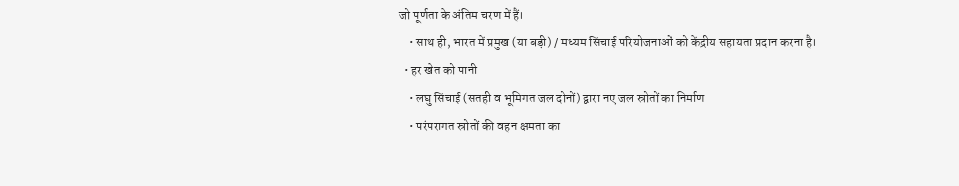जो पूर्णता के अंतिम चरण में हैं।
    • साथ ही, भारत में प्रमुख (या बड़ी) / मध्यम सिंचाई परियोजनाओं को केंद्रीय सहायता प्रदान करना है।
  • हर खेत को पानी
    • लघु सिंचाई (सतही व भूमिगत जल दोनों) द्वारा नए जल स्रोतों का निर्माण
    • परंपरागत स्रोतों की वहन क्षमता का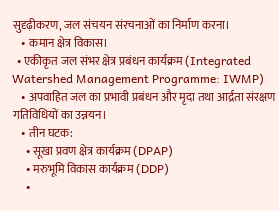सुदृढ़ीकरण, जल संचयन संरचनाओं का निर्माण करना।
    • कमान क्षेत्र विकास।
  • एकीकृत जल संभर क्षेत्र प्रबंधन कार्यक्रम (Integrated Watershed Management Programme: IWMP)
    • अपवाहित जल का प्रभावी प्रबंधन और मृदा तथा आर्द्रता संरक्षण गतिविधियों का उन्नयन।
    • तीन घटक:
      • सूखा प्रवण क्षेत्र कार्यक्रम (DPAP)
      • मरुभूमि विकास कार्यक्रम (DDP)
      •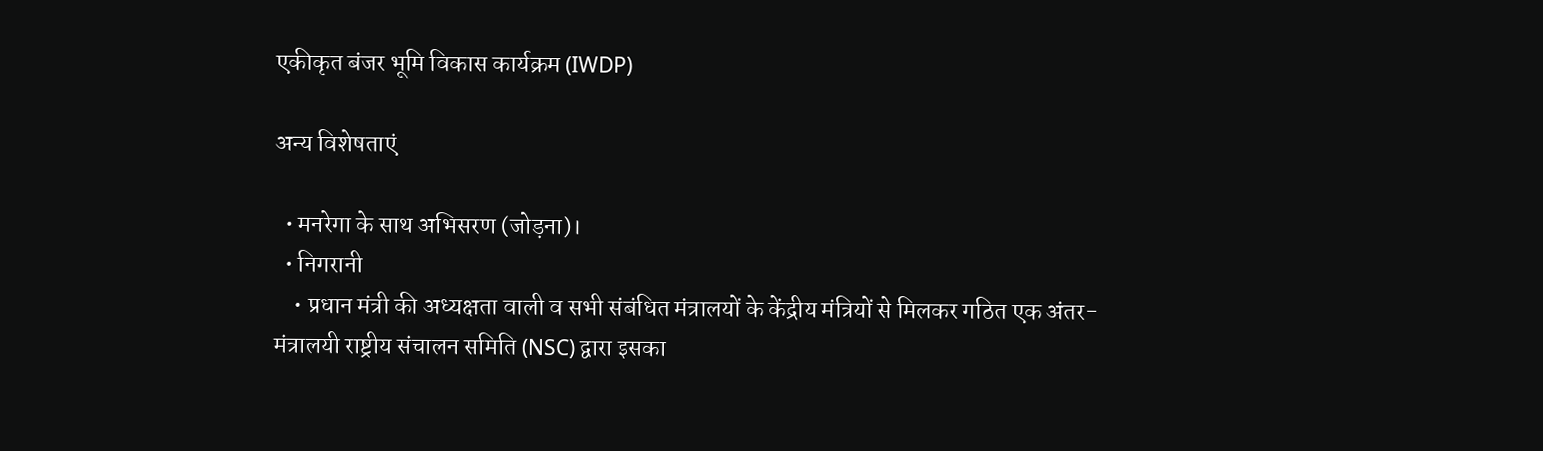एकीकृत बंजर भूमि विकास कार्यक्रम (IWDP)

अन्य विशेषताएं

  • मनरेगा के साथ अभिसरण (जोड़ना)।
  • निगरानी
    • प्रधान मंत्री की अध्यक्षता वाली व सभी संबंधित मंत्रालयों के केंद्रीय मंत्रियों से मिलकर गठित एक अंतर-मंत्रालयी राष्ट्रीय संचालन समिति (NSC) द्वारा इसका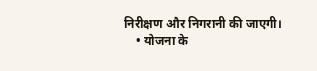निरीक्षण और निगरानी की जाएगी।
    • योजना के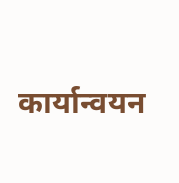कार्यान्वयन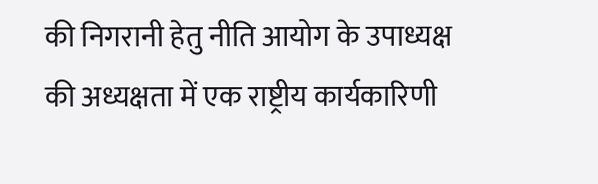की निगरानी हेतु नीति आयोग के उपाध्यक्ष की अध्यक्षता में एक राष्ट्रीय कार्यकारिणी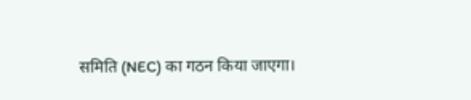समिति (NEC) का गठन किया जाएगा।